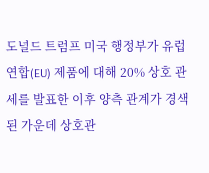도널드 트럼프 미국 행정부가 유럽연합(EU) 제품에 대해 20% 상호 관세를 발표한 이후 양측 관계가 경색된 가운데 상호관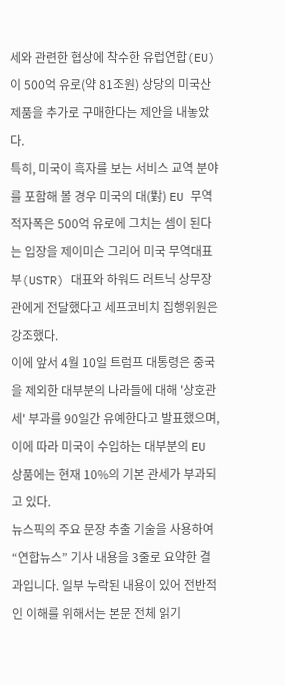세와 관련한 협상에 착수한 유럽연합(EU)이 500억 유로(약 81조원) 상당의 미국산 제품을 추가로 구매한다는 제안을 내놓았다.
특히, 미국이 흑자를 보는 서비스 교역 분야를 포함해 볼 경우 미국의 대(對) EU 무역적자폭은 500억 유로에 그치는 셈이 된다는 입장을 제이미슨 그리어 미국 무역대표부(USTR) 대표와 하워드 러트닉 상무장관에게 전달했다고 세프코비치 집행위원은 강조했다.
이에 앞서 4월 10일 트럼프 대통령은 중국을 제외한 대부분의 나라들에 대해 '상호관세' 부과를 90일간 유예한다고 발표했으며, 이에 따라 미국이 수입하는 대부분의 EU 상품에는 현재 10%의 기본 관세가 부과되고 있다.
뉴스픽의 주요 문장 추출 기술을 사용하여 “연합뉴스” 기사 내용을 3줄로 요약한 결과입니다. 일부 누락된 내용이 있어 전반적인 이해를 위해서는 본문 전체 읽기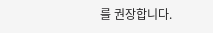를 권장합니다.